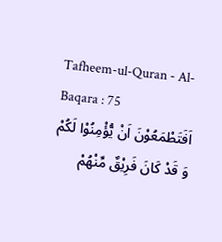Tafheem-ul-Quran - Al-Baqara : 75
اَفَتَطْمَعُوْنَ اَنْ یُّؤْمِنُوْا لَكُمْ وَ قَدْ كَانَ فَرِیْقٌ مِّنْهُمْ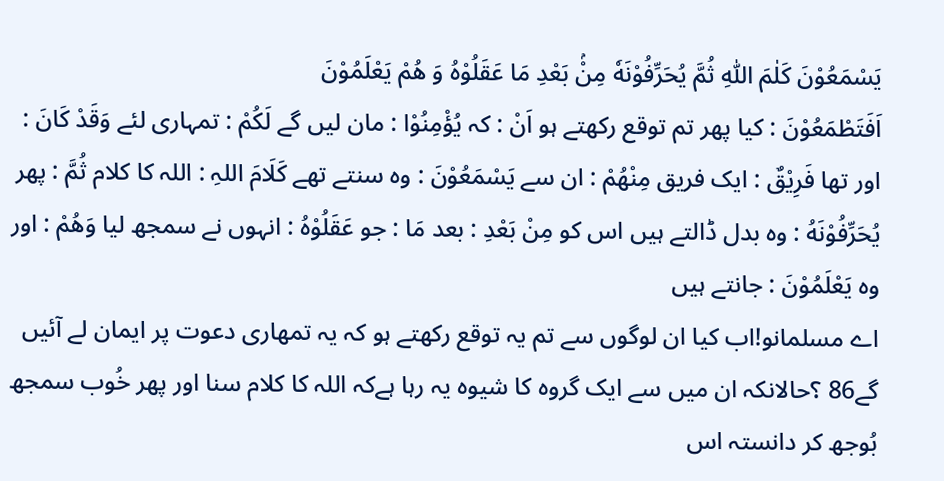یَسْمَعُوْنَ كَلٰمَ اللّٰهِ ثُمَّ یُحَرِّفُوْنَهٗ مِنْۢ بَعْدِ مَا عَقَلُوْهُ وَ هُمْ یَعْلَمُوْنَ
اَفَتَطْمَعُوْنَ : کیا پھر تم توقع رکھتے ہو اَنْ : کہ يُؤْمِنُوْا : مان لیں گے لَكُمْ : تمہاری لئے وَقَدْ کَانَ : اور تھا فَرِیْقٌ : ایک فریق مِنْهُمْ : ان سے يَسْمَعُوْنَ : وہ سنتے تھے کَلَامَ اللہِ : اللہ کا کلام ثُمَّ : پھر يُحَرِّفُوْنَهُ : وہ بدل ڈالتے ہیں اس کو مِنْ بَعْدِ : بعد مَا : جو عَقَلُوْهُ : انہوں نے سمجھ لیا وَهُمْ : اور وہ يَعْلَمُوْنَ : جانتے ہیں
اے مسلمانو!اب کیا ان لوگوں سے تم یہ توقع رکھتے ہو کہ یہ تمھاری دعوت پر ایمان لے آئیں گے86 ؟حالانکہ ان میں سے ایک گروہ کا شیوہ یہ رہا ہےکہ اللہ کا کلام سنا اور پھر خُوب سمجھ بُوجھ کر دانستہ اس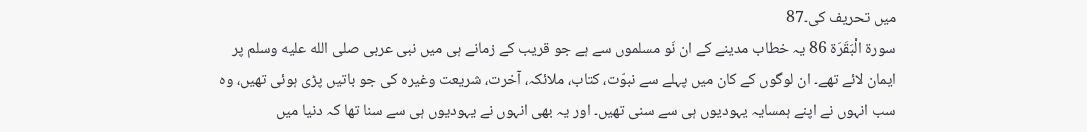میں تحریف کی۔87
سورة الْبَقَرَة 86 یہ خطاب مدینے کے ان نَو مسلموں سے ہے جو قریب کے زمانے ہی میں نبی عربی صلى الله عليه وسلم پر ایمان لائے تھے۔ ان لوگوں کے کان میں پہلے سے نبوّت، کتاب، ملائکہ، آخرت، شریعت وغیرہ کی جو باتیں پڑی ہوئی تھیں، وہ سب انہوں نے اپنے ہمسایہ یہودیوں ہی سے سنی تھیں۔ اور یہ بھی انہوں نے یہودیوں ہی سے سنا تھا کہ دنیا میں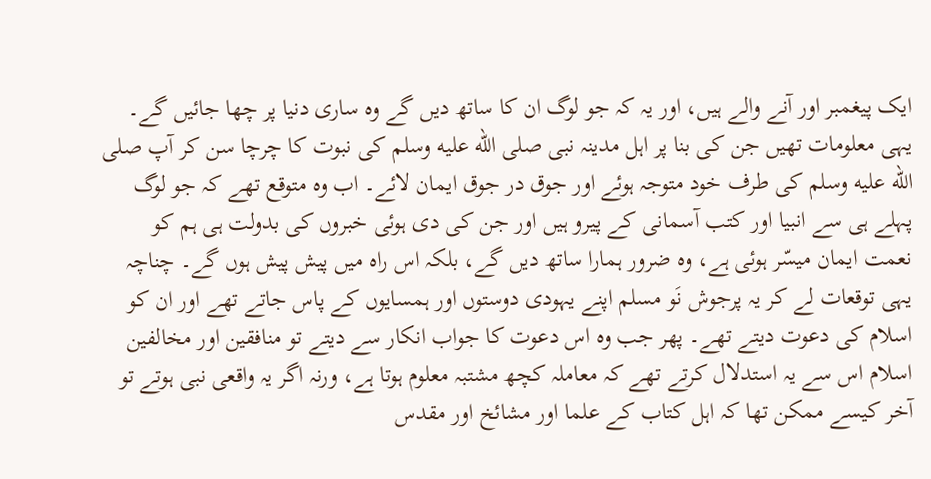ایک پیغمبر اور آنے والے ہیں، اور یہ کہ جو لوگ ان کا ساتھ دیں گے وہ ساری دنیا پر چھا جائیں گے۔ یہی معلومات تھیں جن کی بنا پر اہل مدینہ نبی صلى الله عليه وسلم کی نبوت کا چرچا سن کر آپ صلى الله عليه وسلم کی طرف خود متوجہ ہوئے اور جوق در جوق ایمان لائے۔ اب وہ متوقع تھے کہ جو لوگ پہلے ہی سے انبیا اور کتب آسمانی کے پیرو ہیں اور جن کی دی ہوئی خبروں کی بدولت ہی ہم کو نعمت ایمان میسّر ہوئی ہے، وہ ضرور ہمارا ساتھ دیں گے، بلکہ اس راہ میں پیش پیش ہوں گے۔ چناچہ یہی توقعات لے کر یہ پرجوش نَو مسلم اپنے یہودی دوستوں اور ہمسایوں کے پاس جاتے تھے اور ان کو اسلام کی دعوت دیتے تھے۔ پھر جب وہ اس دعوت کا جواب انکار سے دیتے تو منافقین اور مخالفین اسلام اس سے یہ استدلال کرتے تھے کہ معاملہ کچھ مشتبہ معلوم ہوتا ہے، ورنہ اگر یہ واقعی نبی ہوتے تو آخر کیسے ممکن تھا کہ اہل کتاب کے علما اور مشائخ اور مقدس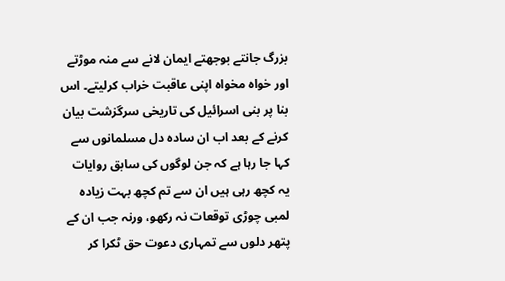بزرگ جانتے بوجھتے ایمان لانے سے منہ موڑتے اور خواہ مخواہ اپنی عاقبت خراب کرلیتے۔ اس بنا پر بنی اسرائیل کی تاریخی سرگزشت بیان کرنے کے بعد اب ان سادہ دل مسلمانوں سے کہا جا رہا ہے کہ جن لوگوں کی سابق روایات یہ کچھ رہی ہیں ان سے تم کچھ بہت زیادہ لمبی چوڑی توقعات نہ رکھو، ورنہ جب ان کے پتھر دلوں سے تمہاری دعوت حق ٹکرا کر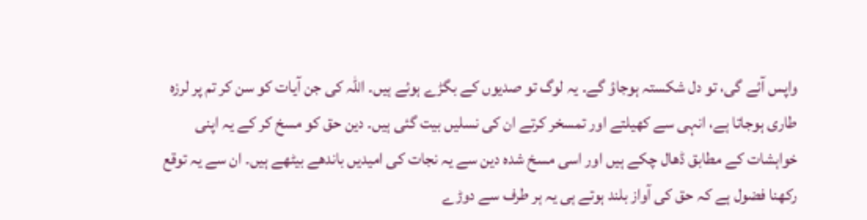واپس آئے گی، تو دل شکستہ ہوجاؤ گے۔ یہ لوگ تو صدیوں کے بگڑے ہوئے ہیں۔ اللہ کی جن آیات کو سن کر تم پر لرزہ طاری ہوجاتا ہے، انہی سے کھیلتے اور تمسخر کرتے ان کی نسلیں بیت گئی ہیں۔ دین حق کو مسخ کر کے یہ اپنی خواہشات کے مطابق ڈھال چکے ہیں اور اسی مسخ شدہ دین سے یہ نجات کی امیدیں باندھے بیٹھے ہیں۔ ان سے یہ توقع رکھنا فضول ہے کہ حق کی آواز بلند ہوتے ہی یہ ہر طرف سے دوڑے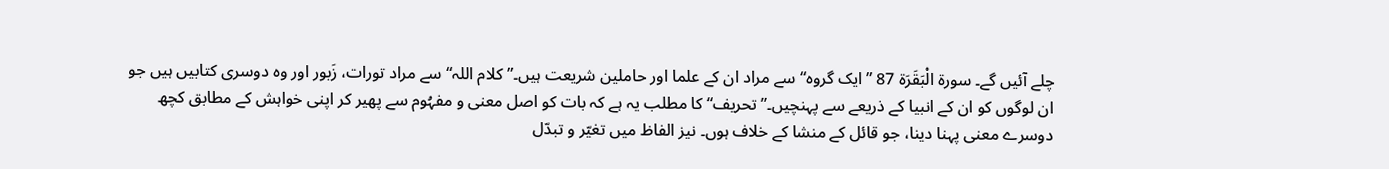چلے آئیں گے۔ سورة الْبَقَرَة 87 ”ایک گروہ“ سے مراد ان کے علما اور حاملین شریعت ہیں۔”کلام اللہ“ سے مراد تورات، زَبور اور وہ دوسری کتابیں ہیں جو ان لوگوں کو ان کے انبیا کے ذریعے سے پہنچیں۔”تحریف“ کا مطلب یہ ہے کہ بات کو اصل معنی و مفہُوم سے پھیر کر اپنی خواہش کے مطابق کچھ دوسرے معنی پہنا دینا، جو قائل کے منشا کے خلاف ہوں۔ نیز الفاظ میں تغیّر و تبدّل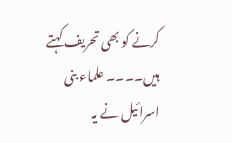کرنے کو بھی تحریف کہتے ہیں۔۔۔۔ علماء بنی اسرائیل نے یہ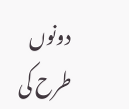دونوں طرح کی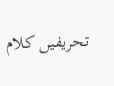تحریفیں کلام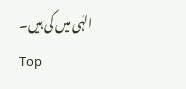الہٰی میں کی ہیں۔
Top